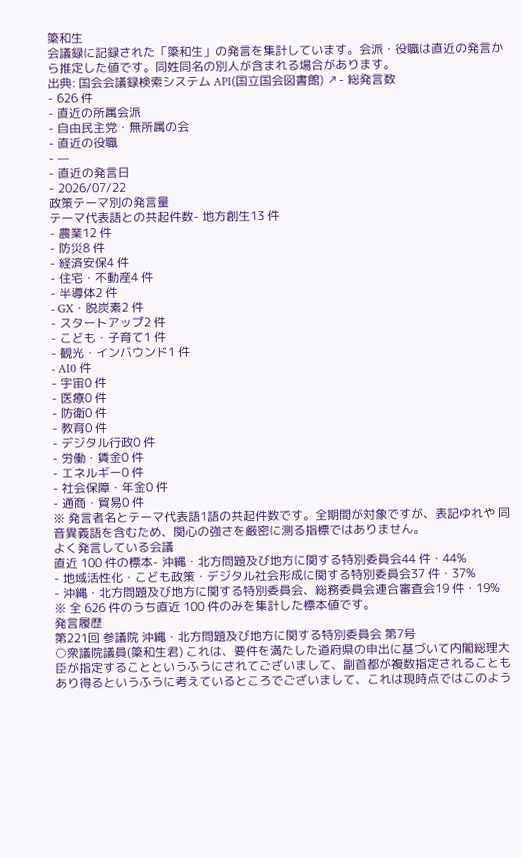簗和生
会議録に記録された「簗和生」の発言を集計しています。会派・役職は直近の発言から推定した値です。同姓同名の別人が含まれる場合があります。
出典: 国会会議録検索システム API(国立国会図書館) ↗- 総発言数
- 626 件
- 直近の所属会派
- 自由民主党・無所属の会
- 直近の役職
- —
- 直近の発言日
- 2026/07/22
政策テーマ別の発言量
テーマ代表語との共起件数- 地方創生13 件
- 農業12 件
- 防災8 件
- 経済安保4 件
- 住宅・不動産4 件
- 半導体2 件
- GX・脱炭素2 件
- スタートアップ2 件
- こども・子育て1 件
- 観光・インバウンド1 件
- AI0 件
- 宇宙0 件
- 医療0 件
- 防衛0 件
- 教育0 件
- デジタル行政0 件
- 労働・賃金0 件
- エネルギー0 件
- 社会保障・年金0 件
- 通商・貿易0 件
※ 発言者名とテーマ代表語1語の共起件数です。全期間が対象ですが、表記ゆれや 同音異義語を含むため、関心の強さを厳密に測る指標ではありません。
よく発言している会議
直近 100 件の標本- 沖縄・北方問題及び地方に関する特別委員会44 件・44%
- 地域活性化・こども政策・デジタル社会形成に関する特別委員会37 件・37%
- 沖縄・北方問題及び地方に関する特別委員会、総務委員会連合審査会19 件・19%
※ 全 626 件のうち直近 100 件のみを集計した標本値です。
発言履歴
第221回 参議院 沖縄・北方問題及び地方に関する特別委員会 第7号
○衆議院議員(簗和生君) これは、要件を満たした道府県の申出に基づいて内閣総理大臣が指定することというふうにされてございまして、副首都が複数指定されることもあり得るというふうに考えているところでございまして、これは現時点ではこのよう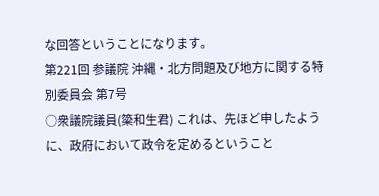な回答ということになります。
第221回 参議院 沖縄・北方問題及び地方に関する特別委員会 第7号
○衆議院議員(簗和生君) これは、先ほど申したように、政府において政令を定めるということ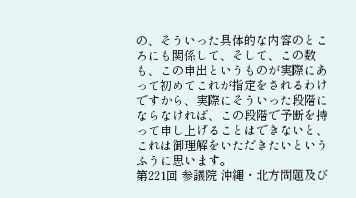の、そういった具体的な内容のところにも関係して、そして、この数も、この申出というものが実際にあって初めてこれが指定をされるわけですから、実際にそういった段階にならなければ、この段階で予断を持って申し上げることはできないと、これは御理解をいただきたいというふうに思います。
第221回 参議院 沖縄・北方問題及び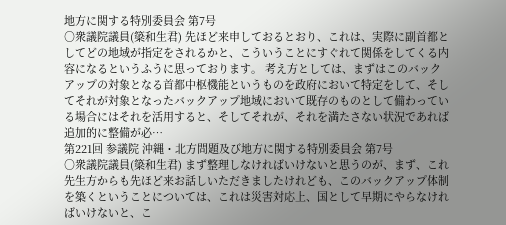地方に関する特別委員会 第7号
○衆議院議員(簗和生君) 先ほど来申しておるとおり、これは、実際に副首都としてどの地域が指定をされるかと、こういうことにすぐれて関係をしてくる内容になるというふうに思っております。 考え方としては、まずはこのバックアップの対象となる首都中枢機能というものを政府において特定をして、そしてそれが対象となったバックアップ地域において既存のものとして備わっている場合にはそれを活用すると、そしてそれが、それを満たさない状況であれば追加的に整備が必…
第221回 参議院 沖縄・北方問題及び地方に関する特別委員会 第7号
○衆議院議員(簗和生君) まず整理しなければいけないと思うのが、まず、これ先生方からも先ほど来お話しいただきましたけれども、このバックアップ体制を築くということについては、これは災害対応上、国として早期にやらなければいけないと、こ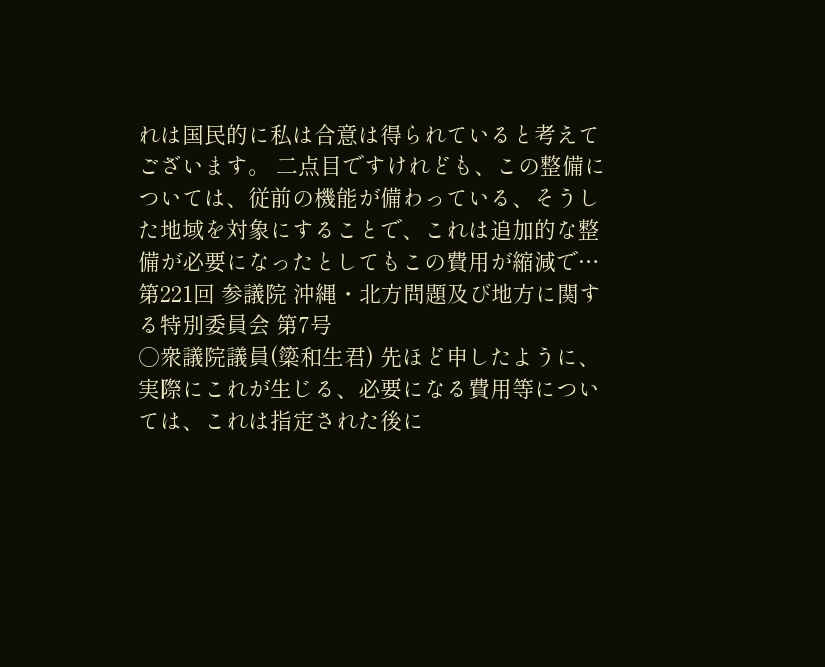れは国民的に私は合意は得られていると考えてございます。 二点目ですけれども、この整備については、従前の機能が備わっている、そうした地域を対象にすることで、これは追加的な整備が必要になったとしてもこの費用が縮減で…
第221回 参議院 沖縄・北方問題及び地方に関する特別委員会 第7号
○衆議院議員(簗和生君) 先ほど申したように、実際にこれが生じる、必要になる費用等については、これは指定された後に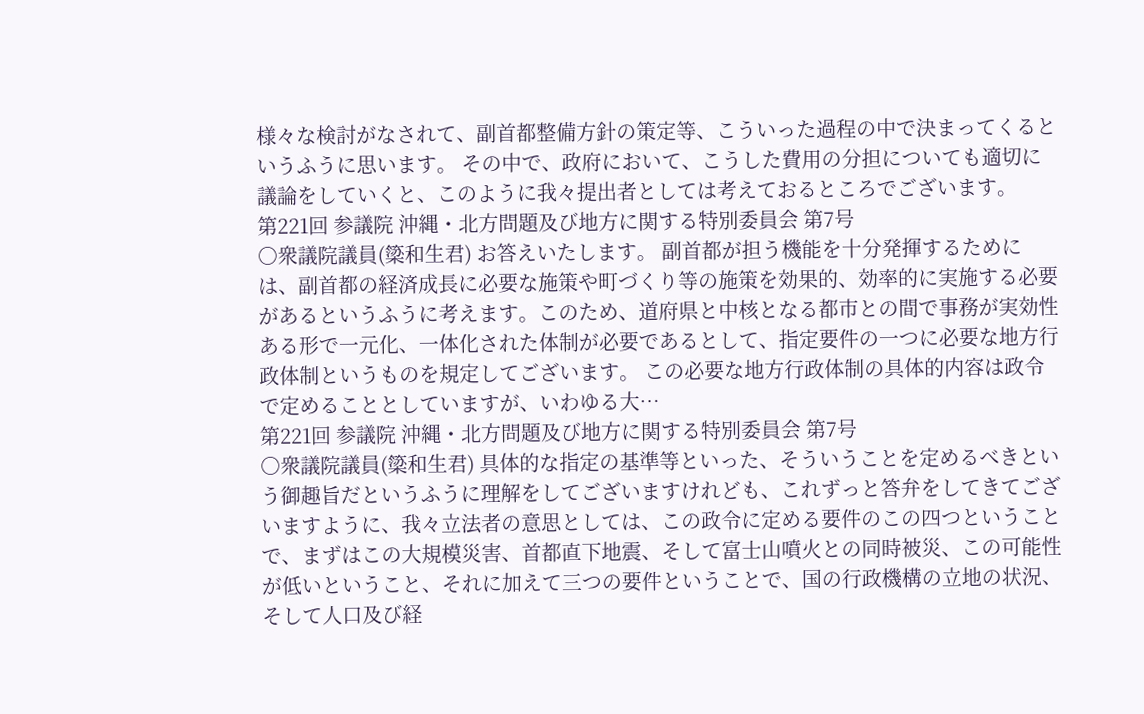様々な検討がなされて、副首都整備方針の策定等、こういった過程の中で決まってくるというふうに思います。 その中で、政府において、こうした費用の分担についても適切に議論をしていくと、このように我々提出者としては考えておるところでございます。
第221回 参議院 沖縄・北方問題及び地方に関する特別委員会 第7号
○衆議院議員(簗和生君) お答えいたします。 副首都が担う機能を十分発揮するためには、副首都の経済成長に必要な施策や町づくり等の施策を効果的、効率的に実施する必要があるというふうに考えます。このため、道府県と中核となる都市との間で事務が実効性ある形で一元化、一体化された体制が必要であるとして、指定要件の一つに必要な地方行政体制というものを規定してございます。 この必要な地方行政体制の具体的内容は政令で定めることとしていますが、いわゆる大…
第221回 参議院 沖縄・北方問題及び地方に関する特別委員会 第7号
○衆議院議員(簗和生君) 具体的な指定の基準等といった、そういうことを定めるべきという御趣旨だというふうに理解をしてございますけれども、これずっと答弁をしてきてございますように、我々立法者の意思としては、この政令に定める要件のこの四つということで、まずはこの大規模災害、首都直下地震、そして富士山噴火との同時被災、この可能性が低いということ、それに加えて三つの要件ということで、国の行政機構の立地の状況、そして人口及び経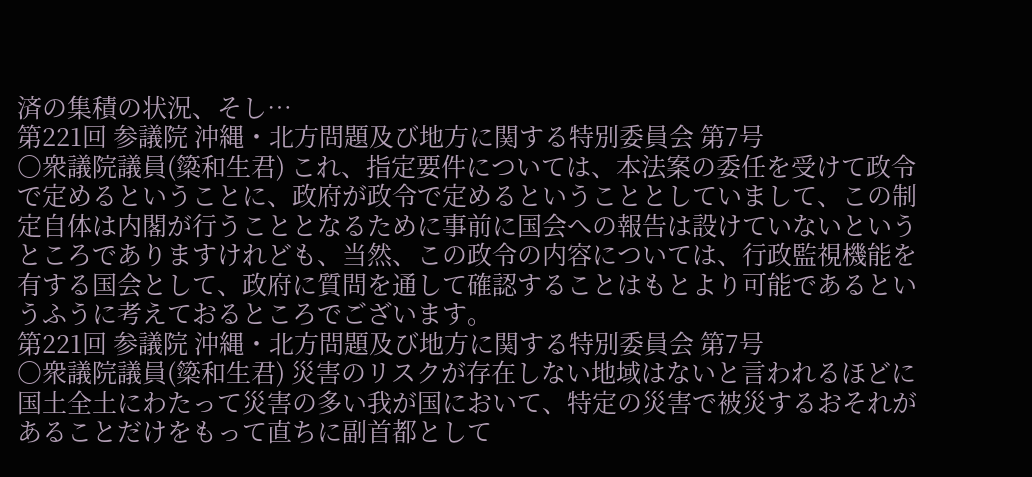済の集積の状況、そし…
第221回 参議院 沖縄・北方問題及び地方に関する特別委員会 第7号
○衆議院議員(簗和生君) これ、指定要件については、本法案の委任を受けて政令で定めるということに、政府が政令で定めるということとしていまして、この制定自体は内閣が行うこととなるために事前に国会への報告は設けていないというところでありますけれども、当然、この政令の内容については、行政監視機能を有する国会として、政府に質問を通して確認することはもとより可能であるというふうに考えておるところでございます。
第221回 参議院 沖縄・北方問題及び地方に関する特別委員会 第7号
○衆議院議員(簗和生君) 災害のリスクが存在しない地域はないと言われるほどに国土全土にわたって災害の多い我が国において、特定の災害で被災するおそれがあることだけをもって直ちに副首都として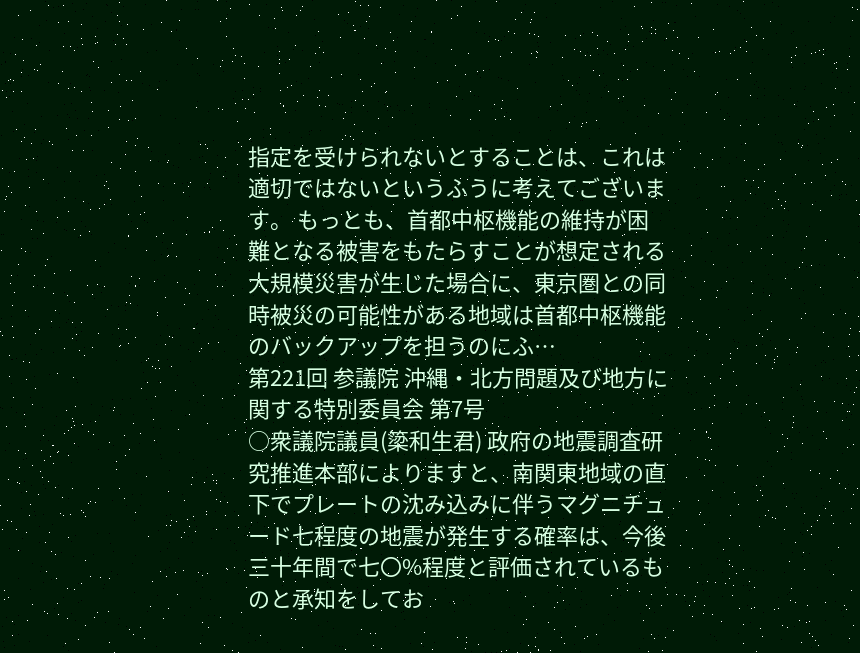指定を受けられないとすることは、これは適切ではないというふうに考えてございます。 もっとも、首都中枢機能の維持が困難となる被害をもたらすことが想定される大規模災害が生じた場合に、東京圏との同時被災の可能性がある地域は首都中枢機能のバックアップを担うのにふ…
第221回 参議院 沖縄・北方問題及び地方に関する特別委員会 第7号
○衆議院議員(簗和生君) 政府の地震調査研究推進本部によりますと、南関東地域の直下でプレートの沈み込みに伴うマグニチュード七程度の地震が発生する確率は、今後三十年間で七〇%程度と評価されているものと承知をしてお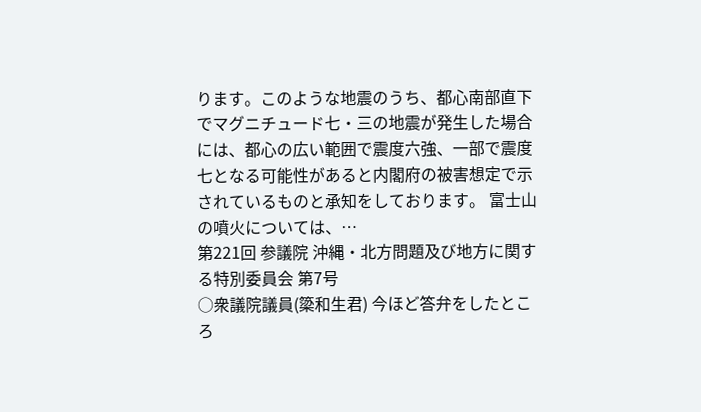ります。このような地震のうち、都心南部直下でマグニチュード七・三の地震が発生した場合には、都心の広い範囲で震度六強、一部で震度七となる可能性があると内閣府の被害想定で示されているものと承知をしております。 富士山の噴火については、…
第221回 参議院 沖縄・北方問題及び地方に関する特別委員会 第7号
○衆議院議員(簗和生君) 今ほど答弁をしたところ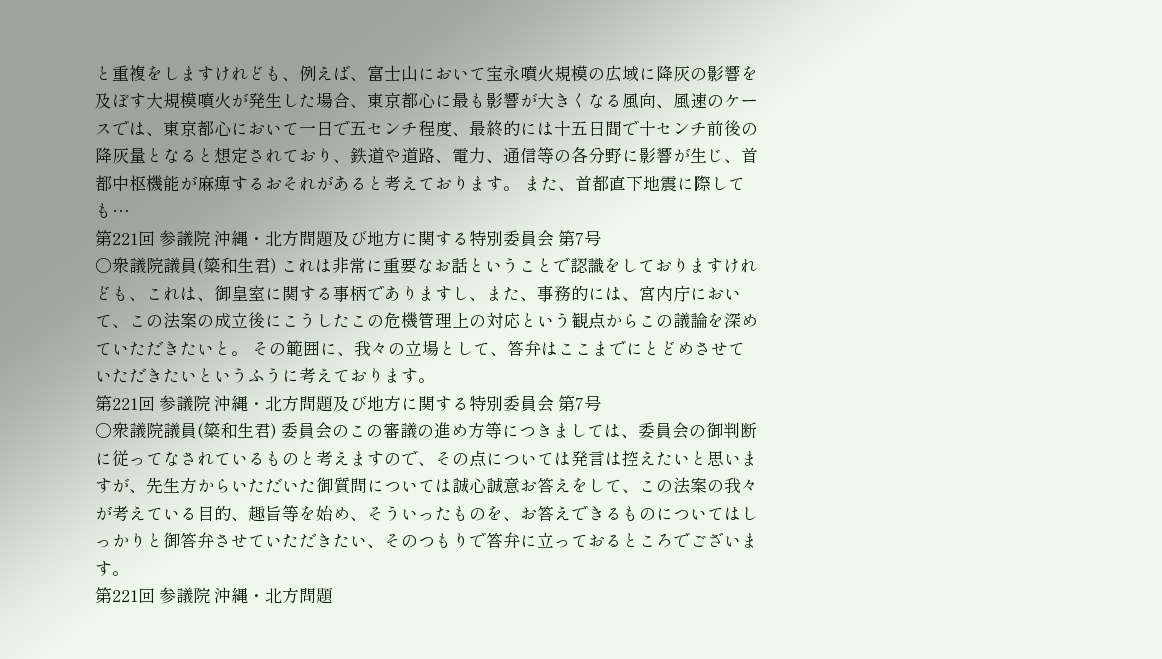と重複をしますけれども、例えば、富士山において宝永噴火規模の広域に降灰の影響を及ぼす大規模噴火が発生した場合、東京都心に最も影響が大きくなる風向、風速のケースでは、東京都心において一日で五センチ程度、最終的には十五日間で十センチ前後の降灰量となると想定されており、鉄道や道路、電力、通信等の各分野に影響が生じ、首都中枢機能が麻痺するおそれがあると考えております。 また、首都直下地震に際しても…
第221回 参議院 沖縄・北方問題及び地方に関する特別委員会 第7号
○衆議院議員(簗和生君) これは非常に重要なお話ということで認識をしておりますけれども、これは、御皇室に関する事柄でありますし、また、事務的には、宮内庁において、この法案の成立後にこうしたこの危機管理上の対応という観点からこの議論を深めていただきたいと。 その範囲に、我々の立場として、答弁はここまでにとどめさせていただきたいというふうに考えております。
第221回 参議院 沖縄・北方問題及び地方に関する特別委員会 第7号
○衆議院議員(簗和生君) 委員会のこの審議の進め方等につきましては、委員会の御判断に従ってなされているものと考えますので、その点については発言は控えたいと思いますが、先生方からいただいた御質問については誠心誠意お答えをして、この法案の我々が考えている目的、趣旨等を始め、そういったものを、お答えできるものについてはしっかりと御答弁させていただきたい、そのつもりで答弁に立っておるところでございます。
第221回 参議院 沖縄・北方問題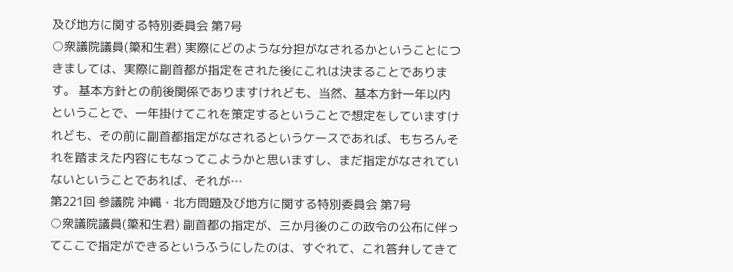及び地方に関する特別委員会 第7号
○衆議院議員(簗和生君) 実際にどのような分担がなされるかということにつきましては、実際に副首都が指定をされた後にこれは決まることであります。 基本方針との前後関係でありますけれども、当然、基本方針一年以内ということで、一年掛けてこれを策定するということで想定をしていますけれども、その前に副首都指定がなされるというケースであれば、もちろんそれを踏まえた内容にもなってこようかと思いますし、まだ指定がなされていないということであれば、それが…
第221回 参議院 沖縄・北方問題及び地方に関する特別委員会 第7号
○衆議院議員(簗和生君) 副首都の指定が、三か月後のこの政令の公布に伴ってここで指定ができるというふうにしたのは、すぐれて、これ答弁してきて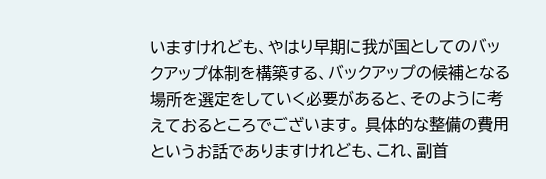いますけれども、やはり早期に我が国としてのバックアップ体制を構築する、バックアップの候補となる場所を選定をしていく必要があると、そのように考えておるところでございます。 具体的な整備の費用というお話でありますけれども、これ、副首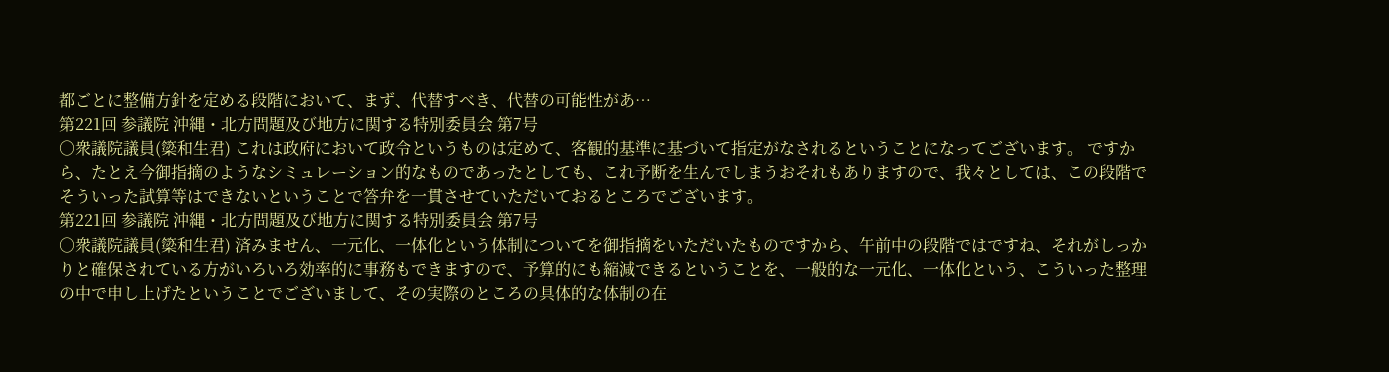都ごとに整備方針を定める段階において、まず、代替すべき、代替の可能性があ…
第221回 参議院 沖縄・北方問題及び地方に関する特別委員会 第7号
○衆議院議員(簗和生君) これは政府において政令というものは定めて、客観的基準に基づいて指定がなされるということになってございます。 ですから、たとえ今御指摘のようなシミュレーション的なものであったとしても、これ予断を生んでしまうおそれもありますので、我々としては、この段階でそういった試算等はできないということで答弁を一貫させていただいておるところでございます。
第221回 参議院 沖縄・北方問題及び地方に関する特別委員会 第7号
○衆議院議員(簗和生君) 済みません、一元化、一体化という体制についてを御指摘をいただいたものですから、午前中の段階ではですね、それがしっかりと確保されている方がいろいろ効率的に事務もできますので、予算的にも縮減できるということを、一般的な一元化、一体化という、こういった整理の中で申し上げたということでございまして、その実際のところの具体的な体制の在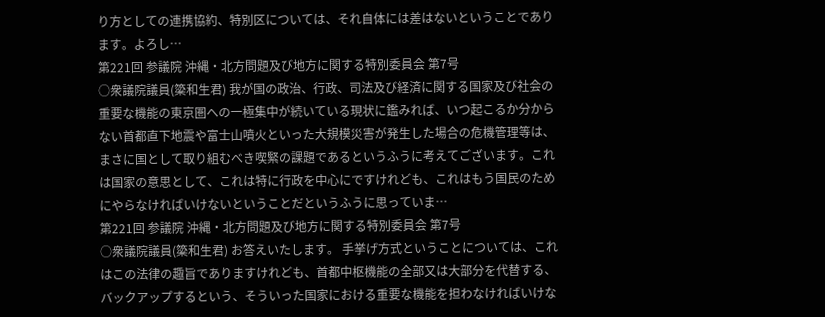り方としての連携協約、特別区については、それ自体には差はないということであります。よろし…
第221回 参議院 沖縄・北方問題及び地方に関する特別委員会 第7号
○衆議院議員(簗和生君) 我が国の政治、行政、司法及び経済に関する国家及び社会の重要な機能の東京圏への一極集中が続いている現状に鑑みれば、いつ起こるか分からない首都直下地震や富士山噴火といった大規模災害が発生した場合の危機管理等は、まさに国として取り組むべき喫緊の課題であるというふうに考えてございます。これは国家の意思として、これは特に行政を中心にですけれども、これはもう国民のためにやらなければいけないということだというふうに思っていま…
第221回 参議院 沖縄・北方問題及び地方に関する特別委員会 第7号
○衆議院議員(簗和生君) お答えいたします。 手挙げ方式ということについては、これはこの法律の趣旨でありますけれども、首都中枢機能の全部又は大部分を代替する、バックアップするという、そういった国家における重要な機能を担わなければいけな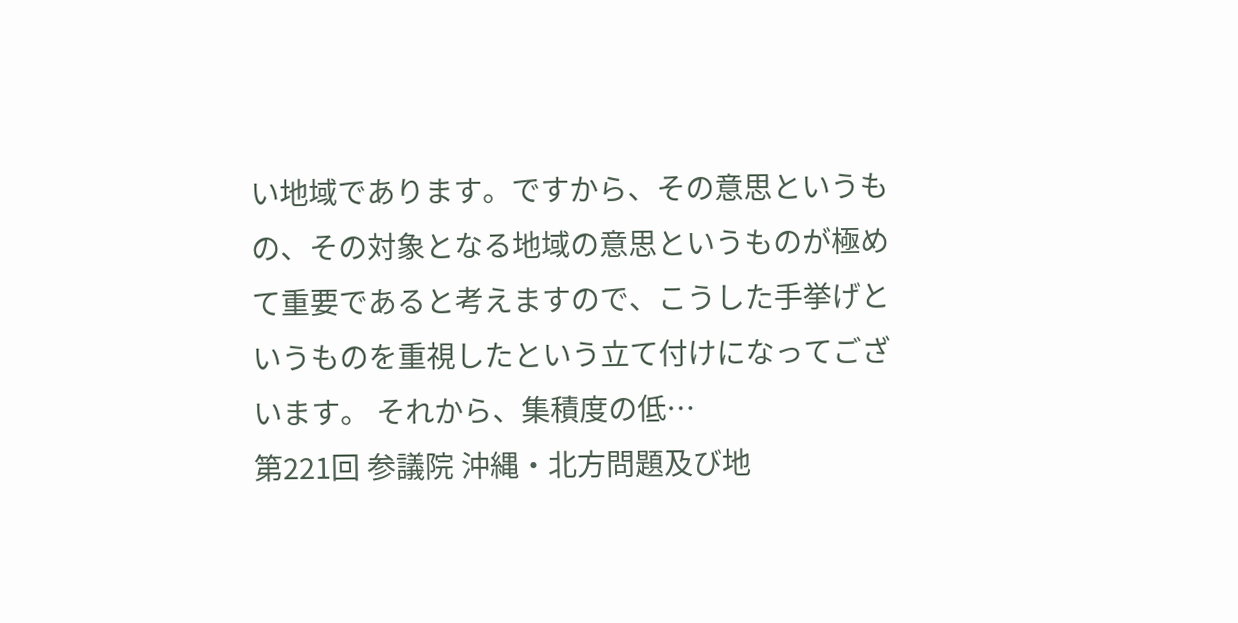い地域であります。ですから、その意思というもの、その対象となる地域の意思というものが極めて重要であると考えますので、こうした手挙げというものを重視したという立て付けになってございます。 それから、集積度の低…
第221回 参議院 沖縄・北方問題及び地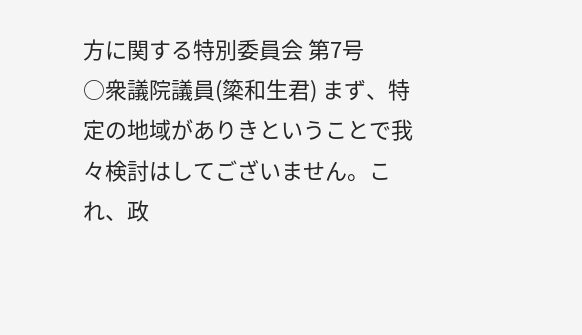方に関する特別委員会 第7号
○衆議院議員(簗和生君) まず、特定の地域がありきということで我々検討はしてございません。これ、政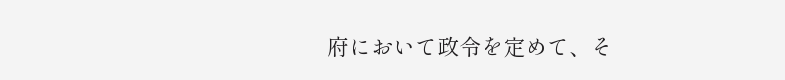府において政令を定めて、そ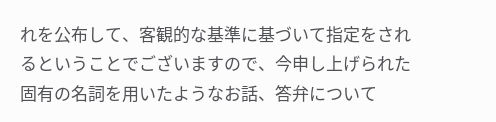れを公布して、客観的な基準に基づいて指定をされるということでございますので、今申し上げられた固有の名詞を用いたようなお話、答弁について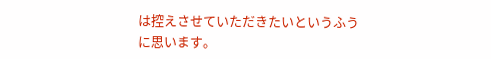は控えさせていただきたいというふうに思います。